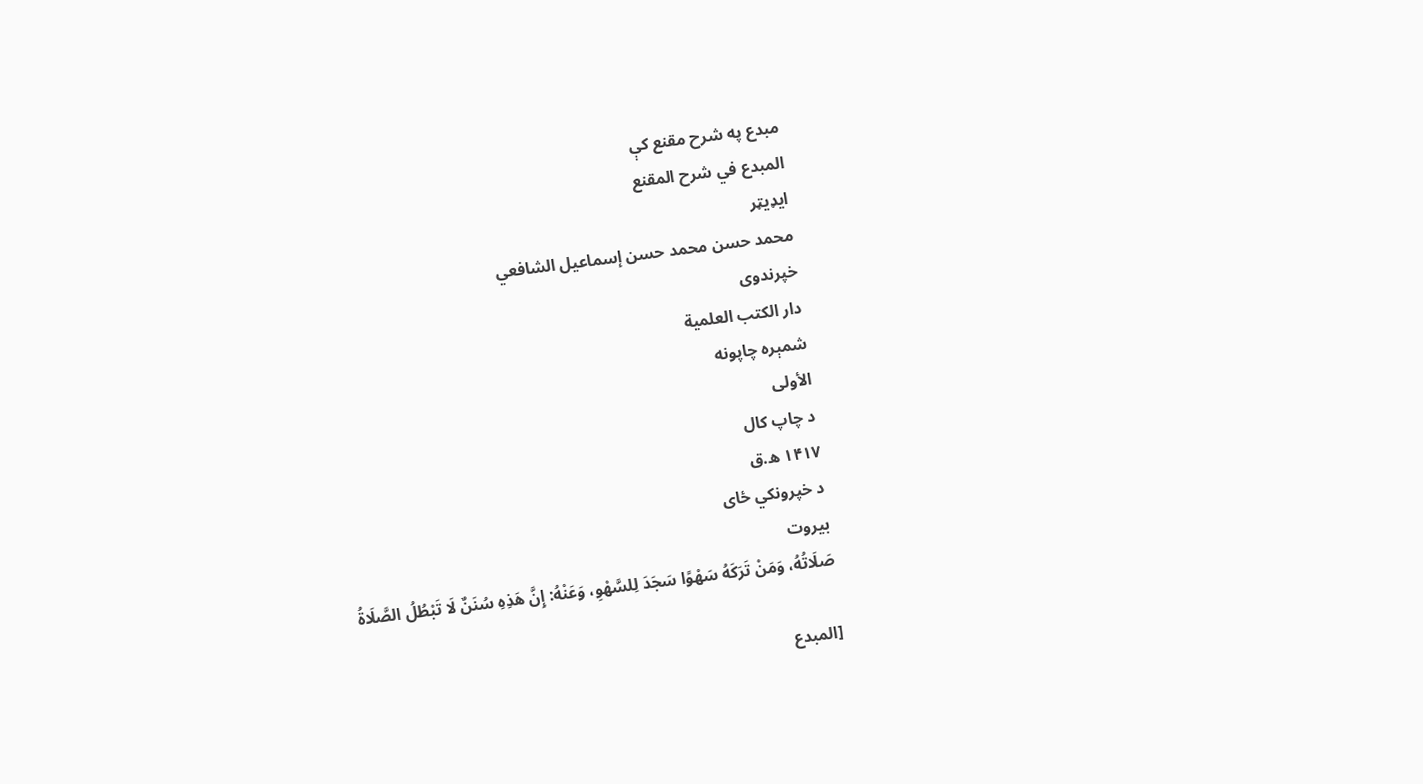مبدع په شرح مقنع کې
المبدع في شرح المقنع
ایډیټر
محمد حسن محمد حسن إسماعيل الشافعي
خپرندوی
دار الكتب العلمية
شمېره چاپونه
الأولى
د چاپ کال
۱۴۱۷ ه.ق
د خپرونکي ځای
بيروت
صَلَاتُهُ، وَمَنْ تَرَكَهُ سَهْوًا سَجَدَ لِلسَّهْوِ، وَعَنْهُ: إِنَّ هَذِهِ سُنَنٌ لَا تَبْطُلُ الصَّلَاةُ

[المبدع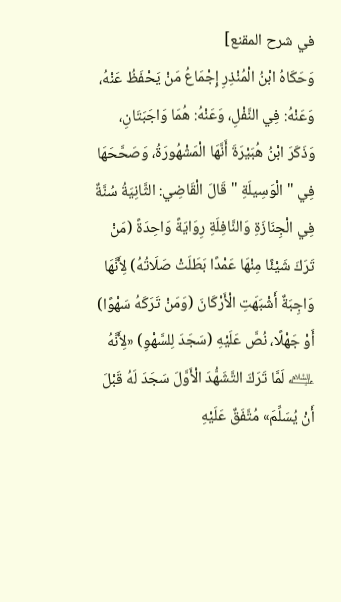في شرح المقنع]
وَحَكَاهُ ابْنُ الْمُنْذِرِ إِجْمَاعُ مَنْ يَحْفَظُ عَنْهُ، وَعَنْهُ: فِي النَّفْلِ، وَعَنْهُ: هُمَا وَاجَبَتَانِ، وَذَكَرَ ابْنُ هُبَيْرَةَ أَنَّهَا الْمَشْهُورَةُ، وَصَحَّحَهَا فِي " الْوَسِيلَةِ " قَالَ الْقَاضِي: الثَّانِيَةُ سُنَّةٌ فِي الْجِنَازَةِ وَالنَّافِلَةِ رِوَايَةً وَاحِدَةً (مَنْ تَرَكَ شَيْئًا مِنْهَا عَمْدًا بَطَلَتْ صَلَاتُهُ) لِأَنَّهَا وَاجِبَةٌ أَشْبَهَتِ الْأَرْكَانَ (وَمَنْ تَرَكَهُ سَهْوًا) أَوْ جَهْلًا، نُصَّ عَلَيْهِ (سَجَدَ لِلسَّهْوِ) «لِأَنَّهُ ﵇ لَمَّا تَرَكَ التَّشَهُّدَ الْأَوَّلَ سَجَدَ لَهُ قَبْلَ أَنْ يُسَلِّمَ» مُتَّفَقٌ عَلَيْهِ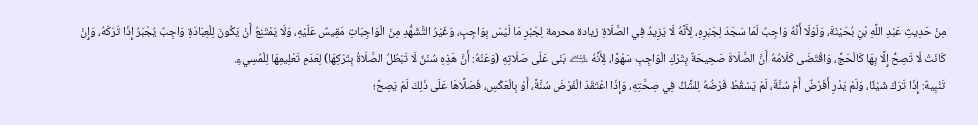مِنْ حَدِيثِ عَبْدِ اللَّهِ بْنِ بُحَيْنَةَ، وَلَوْلَا أَنَّهُ وَاجِبٌ لَمَا سَجَدَ لِجَبْرِهِ، لِأَنَّهُ لَا يَزِيدُ فِي الصَّلَاةِ زيادة محرمة لِجَبْرِ مَا لَيْسَ بِوَاجِبٍ، وَغَيْرُ التَّشَهُّدِ مِنَ الْوَاجِبَاتِ مَقِيسٌ عَلَيْهِ، وَلَا يَمْتَنِعُ أَنْ يَكُونَ لِلْعِبَادَةِ وَاجِبٌ يُجْبَرُ إِذَا تَرَكَهُ، وَإِنْ كَانَتْ لَا تَصِحُّ إِلَّا بِهَا كَالْحَجِّ، وَاقْتَضَى كَلَامُهُ أَنَّ الصَّلَاةَ صَحِيحَةٌ بِتَرْكِ الْوَاجِبِ سَهْوًا، لِأَنَّهُ ﵇ بَنَى عَلَى صَلَاتِهِ (وَعَنْهُ: أَنَّ هَذِهِ سُنَنٌ لَا تَبْطُلُ الصَّلَاةُ بِتَرْكِهَا) لِعَدَمِ تَعْلِيمِهَا لِلْمُسِيءِ.
تَنْبِيهٌ: إِذَا تَرَكَ شَيْئًا، وَلَمْ يَدْرِ أَفَرْضٌ أَمْ سُنَّةٌ، لَمْ يَسْقُطْ فَرْضُهُ لِلشَّكِّ فِي صِحَّتِهِ، وَإِذَا اعْتَقَدَ الْفَرْضَ سُنَّةً، أَوْ بِالْعَكْسِ، فَصَلَّاهَا عَلَى ذَلِكَ لَمْ يَصِحَّ؛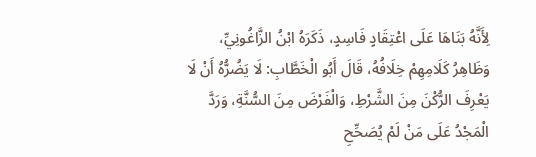لِأَنَّهُ بَنَاهَا عَلَى اعْتِقَادٍ فَاسِدٍ، ذَكَرَهُ ابْنُ الزَّاغُونِيِّ، وَظَاهِرُ كَلَامِهِمْ خِلَافُهُ، قَالَ أَبُو الْخَطَّابِ: لَا يَضُرُّهُ أَنْ لَا يَعْرِفَ الرُّكْنَ مِنَ الشَّرْطِ، وَالْفَرْضَ مِنَ السُّنَّةِ، وَرَدَّ الْمَجْدُ عَلَى مَنْ لَمْ يُصَحِّحِ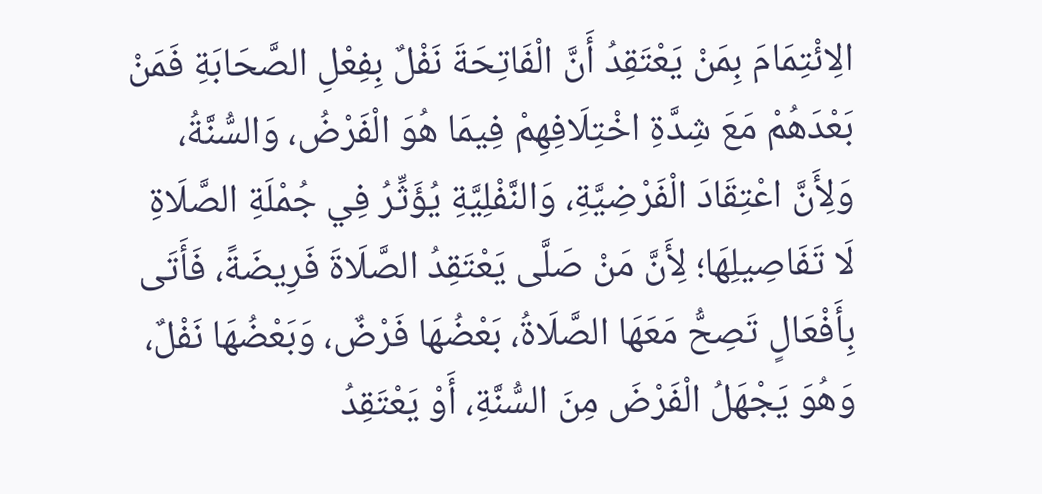الِائْتِمَامَ بِمَنْ يَعْتَقِدُ أَنَّ الْفَاتِحَةَ نَفْلٌ بِفِعْلِ الصَّحَابَةِ فَمَنْ بَعْدَهُمْ مَعَ شِدَّةِ اخْتِلَافِهِمْ فِيمَا هُوَ الْفَرْضُ، وَالسُّنَّةُ، وَلِأَنَّ اعْتِقَادَ الْفَرْضِيَّةِ، وَالنَّفْلِيَّةِ يُؤَثِّرُ فِي جُمْلَةِ الصَّلَاةِ لَا تَفَاصِيلِهَا؛ لِأَنَّ مَنْ صَلَّى يَعْتَقِدُ الصَّلَاةَ فَرِيضَةً، فَأَتَى بِأَفْعَالٍ تَصِحُّ مَعَهَا الصَّلَاةُ، بَعْضُهَا فَرْضٌ، وَبَعْضُهَا نَفْلٌ، وَهُوَ يَجْهَلُ الْفَرْضَ مِنَ السُّنَّةِ، أَوْ يَعْتَقِدُ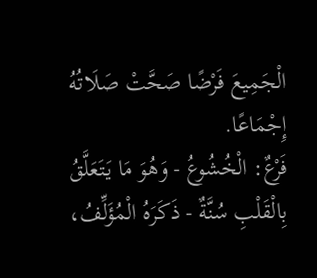الْجَمِيعَ فَرْضًا صَحَّتْ صَلَاتُهُ إِجْمَاعًا.
فَرْعٌ: الْخُشُوعُ - وَهُوَ مَا يَتَعَلَّقُ بِالْقَلْبِ سُنَّةٌ - ذَكَرَهُ الْمُؤَلِّفُ،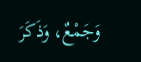وَجَمْعٌ، وَذَكَرَ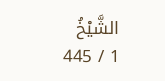الشَّيْخُ
1 / 445